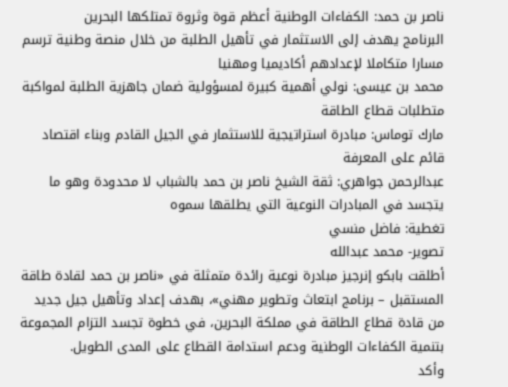ناصر بن حمد: الكفاءات الوطنية أعظم قوة وثروة تمتلكها البحرين
البرنامج يهدف إلى الاستثمار في تأهيل الطلبة من خلال منصة وطنية ترسم مسارا متكاملا لإعدادهم أكاديميا ومهنيا
محمد بن عيسى: نولي أهمية كبيرة لمسؤولية ضمان جاهزية الطلبة لمواكبة متطلبات قطاع الطاقة
مارك توماس: مبادرة استراتيجية للاستثمار في الجيل القادم وبناء اقتصاد قائم على المعرفة
عبدالرحمن جواهري: ثقة الشيخ ناصر بن حمد بالشباب لا محدودة وهو ما يتجسد في المبادرات النوعية التي يطلقها سموه
تغطية: فاضل منسي
تصوير- محمد عبدالله
أطلقت بابكو إنرجيز مبادرة نوعية رائدة متمثلة في «ناصر بن حمد لقادة طاقة المستقبل – برنامج ابتعاث وتطوير مهني»، بهدف إعداد وتأهيل جيل جديد من قادة قطاع الطاقة في مملكة البحرين، في خطوة تجسد التزام المجموعة بتنمية الكفاءات الوطنية ودعم استدامة القطاع على المدى الطويل.
وأكد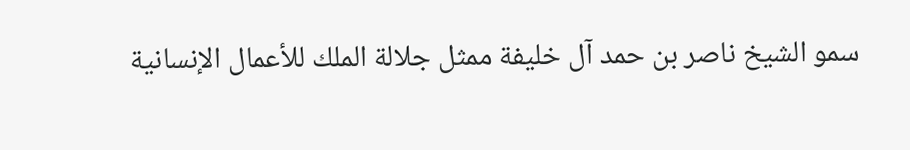سمو الشيخ ناصر بن حمد آل خليفة ممثل جلالة الملك للأعمال الإنسانية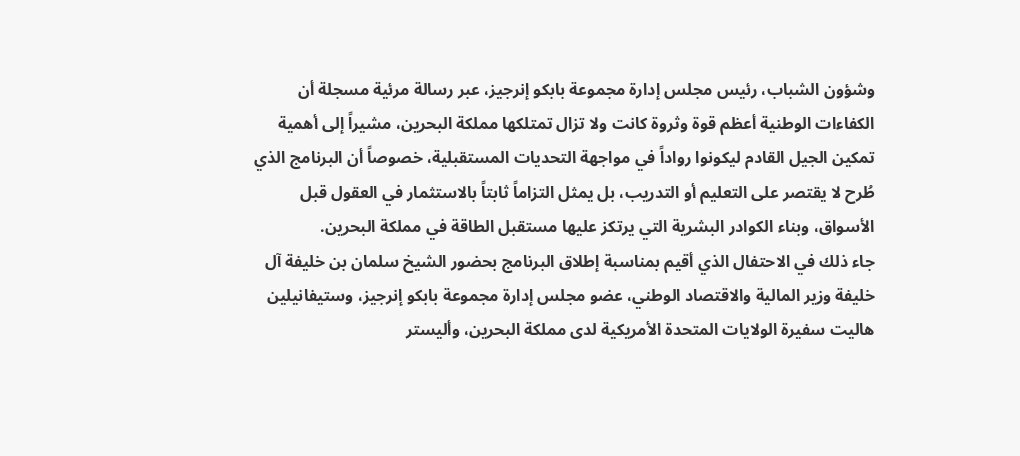وشؤون الشباب، رئيس مجلس إدارة مجموعة بابكو إنرجيز، عبر رسالة مرئية مسجلة أن الكفاءات الوطنية أعظم قوة وثروة كانت ولا تزال تمتلكها مملكة البحرين، مشيراً إلى أهمية تمكين الجيل القادم ليكونوا رواداً في مواجهة التحديات المستقبلية، خصوصاً أن البرنامج الذي طُرح لا يقتصر على التعليم أو التدريب، بل يمثل التزاماً ثابتاً بالاستثمار في العقول قبل الأسواق، وبناء الكوادر البشرية التي يرتكز عليها مستقبل الطاقة في مملكة البحرين.
جاء ذلك في الاحتفال الذي أقيم بمناسبة إطلاق البرنامج بحضور الشيخ سلمان بن خليفة آل خليفة وزير المالية والاقتصاد الوطني، عضو مجلس إدارة مجموعة بابكو إنرجيز، وستيفانيلين هاليت سفيرة الولايات المتحدة الأمريكية لدى مملكة البحرين، وأليستر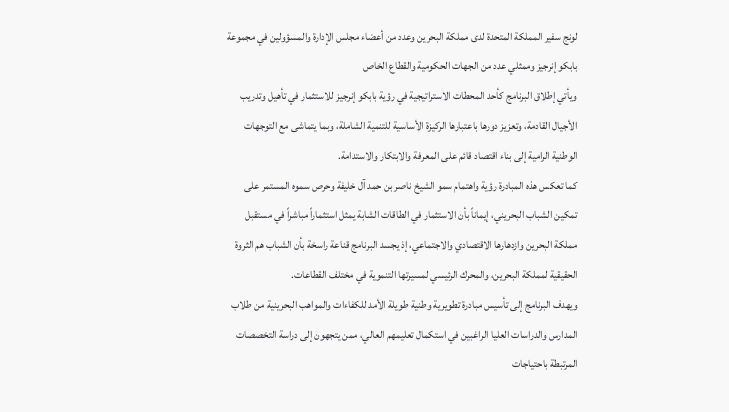لونج سفير المملكة المتحدة لدى مملكة البحرين وعدد من أعضاء مجلس الإدارة والمسؤولين في مجموعة بابكو إنرجيز وممثلي عدد من الجهات الحكومية والقطاع الخاص
ويأتي إطلاق البرنامج كأحد المحطات الاستراتيجية في رؤية بابكو إنرجيز للاستثمار في تأهيل وتدريب الأجيال القادمة، وتعزيز دورها باعتبارها الركيزة الأساسية للتنمية الشاملة، وبما يتماشى مع التوجهات الوطنية الرامية إلى بناء اقتصاد قائم على المعرفة والابتكار والاستدامة.
كما تعكس هذه المبادرة رؤية واهتمام سمو الشيخ ناصر بن حمد آل خليفة وحرص سموه المستمر على تمكين الشباب البحريني، إيماناً بأن الاستثمار في الطاقات الشابة يمثل استثماراً مباشراً في مستقبل مملكة البحرين وازدهارها الاقتصادي والاجتماعي، إذ يجسد البرنامج قناعة راسخة بأن الشباب هم الثروة الحقيقية لمملكة البحرين، والمحرك الرئيسي لمسيرتها التنموية في مختلف القطاعات.
ويهدف البرنامج إلى تأسيس مبادرة تطويرية وطنية طويلة الأمد للكفاءات والمواهب البحرينية من طلاب المدارس والدراسات العليا الراغبين في استكمال تعليمهم العالي، ممن يتجهون إلى دراسة التخصصات المرتبطة باحتياجات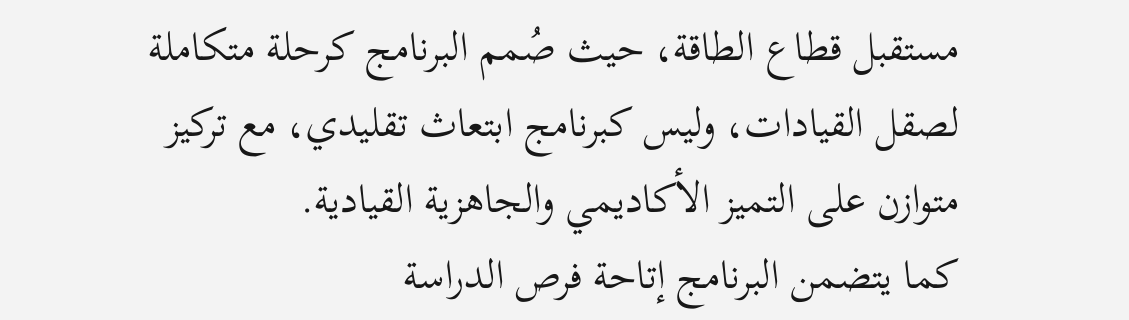مستقبل قطاع الطاقة، حيث صُمم البرنامج كرحلة متكاملة لصقل القيادات، وليس كبرنامج ابتعاث تقليدي، مع تركيز متوازن على التميز الأكاديمي والجاهزية القيادية.
كما يتضمن البرنامج إتاحة فرص الدراسة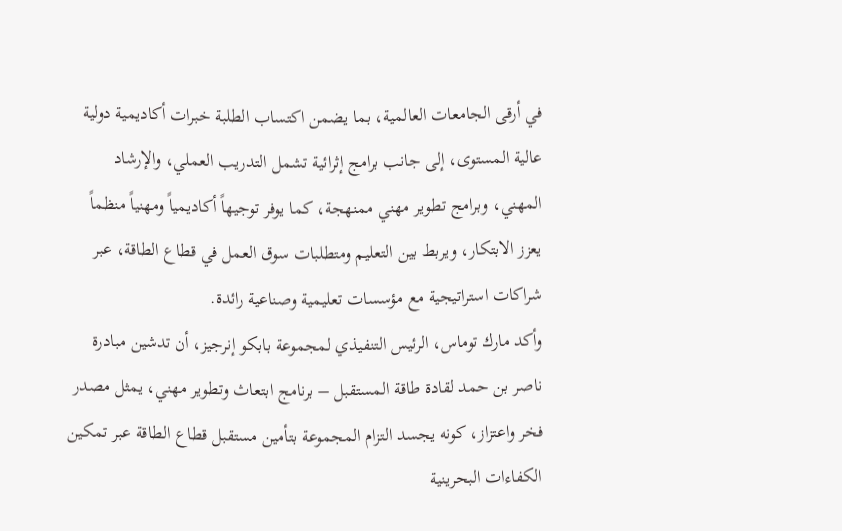في أرقى الجامعات العالمية، بما يضمن اكتساب الطلبة خبرات أكاديمية دولية عالية المستوى، إلى جانب برامج إثرائية تشمل التدريب العملي، والإرشاد المهني، وبرامج تطوير مهني ممنهجة، كما يوفر توجيهاً أكاديمياً ومهنياً منظماً يعزز الابتكار، ويربط بين التعليم ومتطلبات سوق العمل في قطاع الطاقة، عبر شراكات استراتيجية مع مؤسسات تعليمية وصناعية رائدة.
وأكد مارك توماس، الرئيس التنفيذي لمجموعة بابكو إنرجيز، أن تدشين مبادرة ناصر بن حمد لقادة طاقة المستقبل – برنامج ابتعاث وتطوير مهني، يمثل مصدر فخر واعتزاز، كونه يجسد التزام المجموعة بتأمين مستقبل قطاع الطاقة عبر تمكين الكفاءات البحرينية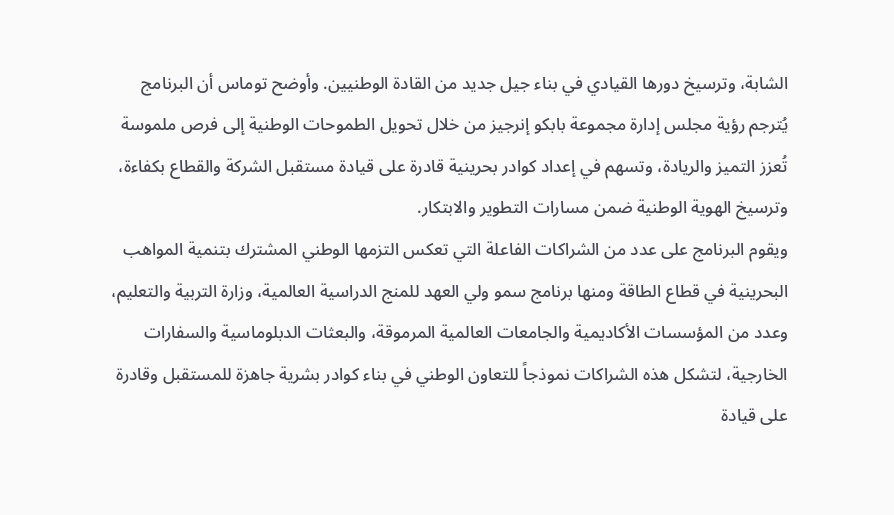الشابة، وترسيخ دورها القيادي في بناء جيل جديد من القادة الوطنيين. وأوضح توماس أن البرنامج يُترجم رؤية مجلس إدارة مجموعة بابكو إنرجيز من خلال تحويل الطموحات الوطنية إلى فرص ملموسة تُعزز التميز والريادة، وتسهم في إعداد كوادر بحرينية قادرة على قيادة مستقبل الشركة والقطاع بكفاءة، وترسيخ الهوية الوطنية ضمن مسارات التطوير والابتكار.
ويقوم البرنامج على عدد من الشراكات الفاعلة التي تعكس التزمها الوطني المشترك بتنمية المواهب البحرينية في قطاع الطاقة ومنها برنامج سمو ولي العهد للمنج الدراسية العالمية، وزارة التربية والتعليم، وعدد من المؤسسات الأكاديمية والجامعات العالمية المرموقة، والبعثات الدبلوماسية والسفارات الخارجية، لتشكل هذه الشراكات نموذجاً للتعاون الوطني في بناء كوادر بشرية جاهزة للمستقبل وقادرة على قيادة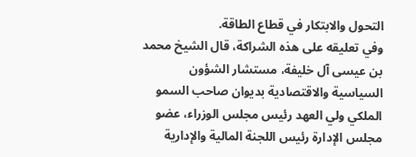التحول والابتكار في قطاع الطاقة.
وفي تعليقه على هذه الشراكة، قال الشيخ محمد بن عيسى آل خليفة، مستشار الشؤون السياسية والاقتصادية بديوان صاحب السمو الملكي ولي العهد رئيس مجلس الوزراء، عضو مجلس الإدارة رئيس اللجنة المالية والإدارية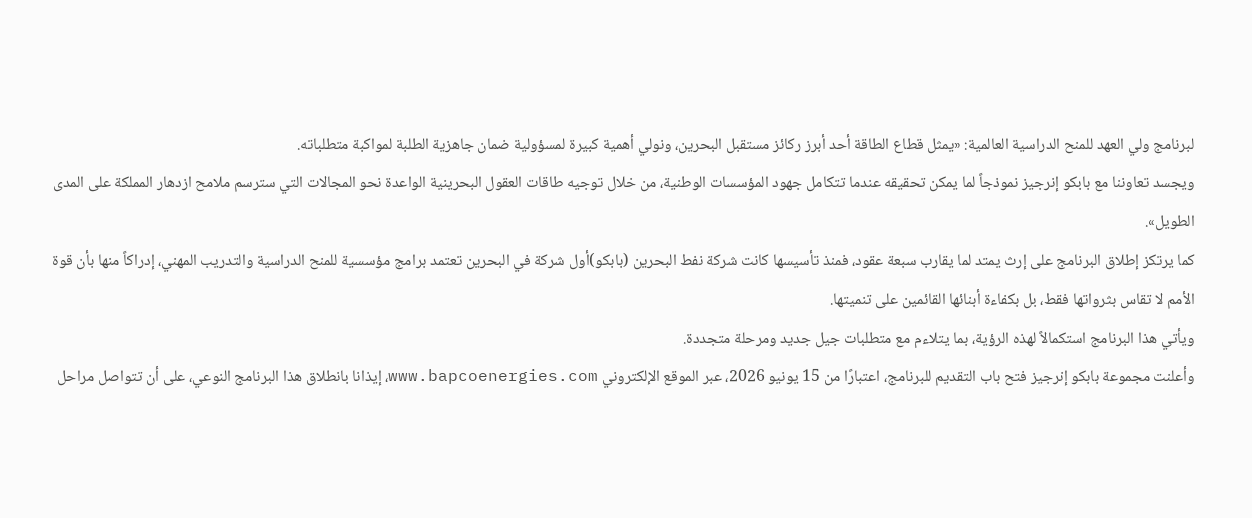لبرنامج ولي العهد للمنح الدراسية العالمية: «يمثل قطاع الطاقة أحد أبرز ركائز مستقبل البحرين، ونولي أهمية كبيرة لمسؤولية ضمان جاهزية الطلبة لمواكبة متطلباته.
ويجسد تعاوننا مع بابكو إنرجيز نموذجاً لما يمكن تحقيقه عندما تتكامل جهود المؤسسات الوطنية، من خلال توجيه طاقات العقول البحرينية الواعدة نحو المجالات التي سترسم ملامح ازدهار المملكة على المدى الطويل».
كما يرتكز إطلاق البرنامج على إرث يمتد لما يقارب سبعة عقود، فمنذ تأسيسها كانت شركة نفط البحرين (بابكو)أول شركة في البحرين تعتمد برامج مؤسسية للمنح الدراسية والتدريب المهني، إدراكاً منها بأن قوة الأمم لا تقاس بثرواتها فقط، بل بكفاءة أبنائها القائمين على تنميتها.
ويأتي هذا البرنامج استكمالاً لهذه الرؤية، بما يتلاءم مع متطلبات جيل جديد ومرحلة متجددة.
وأعلنت مجموعة بابكو إنرجيز فتح باب التقديم للبرنامج، اعتبارًا من 15 يونيو 2026، عبر الموقع الإلكتروني www.bapcoenergies.com، إيذانا بانطلاق هذا البرنامج النوعي، على أن تتواصل مراحل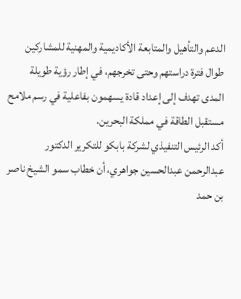الدعم والتأهيل والمتابعة الأكاديمية والمهنية للمشاركين طوال فترة دراستهم وحتى تخرجهم، في إطار رؤية طويلة المدى تهدف إلى إعداد قادة يسهمون بفاعلية في رسم ملامح مستقبل الطاقة في مملكة البحرين.
أكد الرئيس التنفيذي لشركة بابكو للتكرير الدكتور عبدالرحمن عبدالحسين جواهري، أن خطاب سمو الشيخ ناصر بن حمد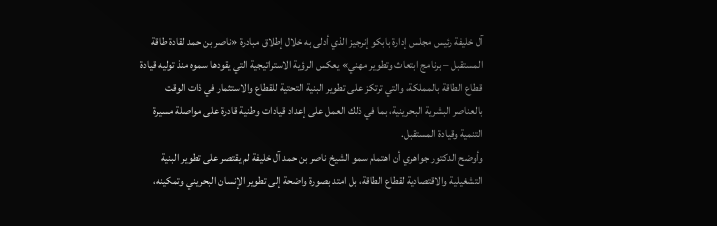آل خليفة رئيس مجلس إدارة بابكو إنرجيز الذي أدلى به خلال إطلاق مبادرة «ناصر بن حمد لقادة طاقة المستقبل – برنامج ابتعاث وتطوير مهني» يعكس الرؤية الاستراتيجية التي يقودها سموه منذ توليه قيادة قطاع الطاقة بالمملكة، والتي ترتكز على تطوير البنية التحتية للقطاع والاستثمار في ذات الوقت بالعناصر البشرية البحرينية، بما في ذلك العمل على إعداد قيادات وطنية قادرة على مواصلة مسيرة التنمية وقيادة المستقبل.
وأوضح الدكتور جواهري أن اهتمام سمو الشيخ ناصر بن حمد آل خليفة لم يقتصر على تطوير البنية التشغيلية والاقتصادية لقطاع الطاقة، بل امتد بصورة واضحة إلى تطوير الإنسان البحريني وتمكينه،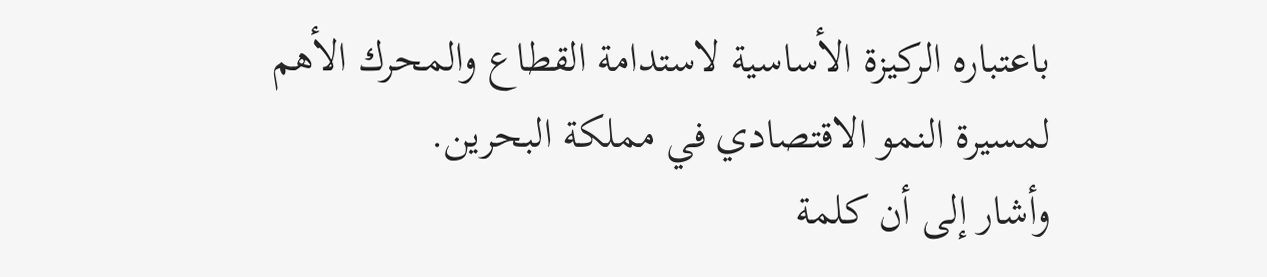باعتباره الركيزة الأساسية لاستدامة القطاع والمحرك الأهم لمسيرة النمو الاقتصادي في مملكة البحرين.
وأشار إلى أن كلمة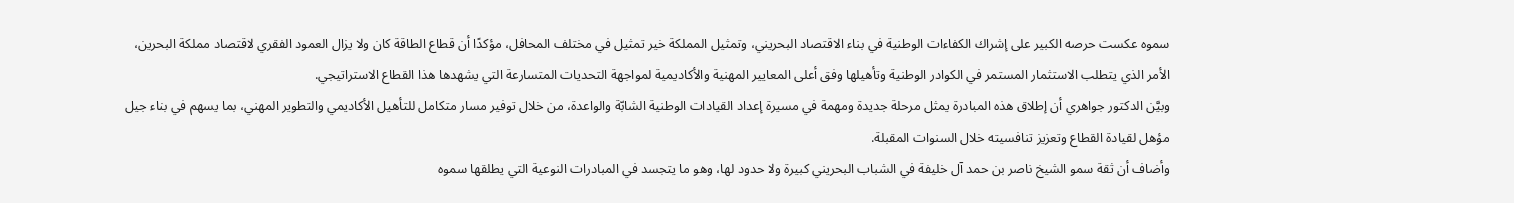سموه عكست حرصه الكبير على إشراك الكفاءات الوطنية في بناء الاقتصاد البحريني، وتمثيل المملكة خير تمثيل في مختلف المحافل، مؤكدًا أن قطاع الطاقة كان ولا يزال العمود الفقري لاقتصاد مملكة البحرين، الأمر الذي يتطلب الاستثمار المستمر في الكوادر الوطنية وتأهيلها وفق أعلى المعايير المهنية والأكاديمية لمواجهة التحديات المتسارعة التي يشهدها هذا القطاع الاستراتيجي.
وبيَّن الدكتور جواهري أن إطلاق هذه المبادرة يمثل مرحلة جديدة ومهمة في مسيرة إعداد القيادات الوطنية الشابّة والواعدة، من خلال توفير مسار متكامل للتأهيل الأكاديمي والتطوير المهني، بما يسهم في بناء جيل مؤهل لقيادة القطاع وتعزيز تنافسيته خلال السنوات المقبلة.
وأضاف أن ثقة سمو الشيخ ناصر بن حمد آل خليفة في الشباب البحريني كبيرة ولا حدود لها، وهو ما يتجسد في المبادرات النوعية التي يطلقها سموه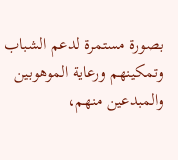بصورة مستمرة لدعم الشباب وتمكينهم ورعاية الموهوبين والمبدعين منهم،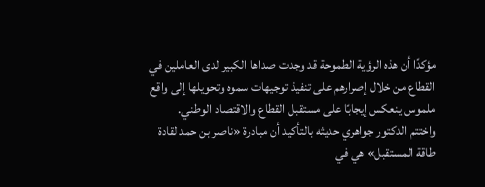مؤكدًا أن هذه الرؤية الطموحة قد وجدت صداها الكبير لدى العاملين في القطاع من خلال إصرارهم على تنفيذ توجيهات سموه وتحويلها إلى واقع ملموس ينعكس إيجابًا على مستقبل القطاع والاقتصاد الوطني.
واختتم الدكتور جواهري حديثه بالتأكيد أن مبادرة «ناصر بن حمد لقادة طاقة المستقبل» هي في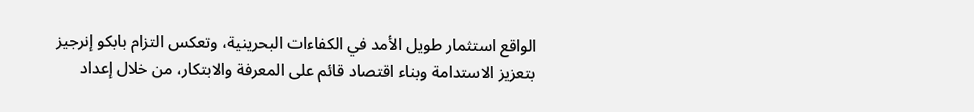الواقع استثمار طويل الأمد في الكفاءات البحرينية، وتعكس التزام بابكو إنرجيز بتعزيز الاستدامة وبناء اقتصاد قائم على المعرفة والابتكار، من خلال إعداد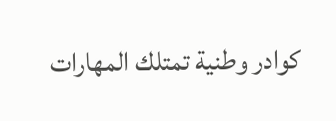كوادر وطنية تمتلك المهارات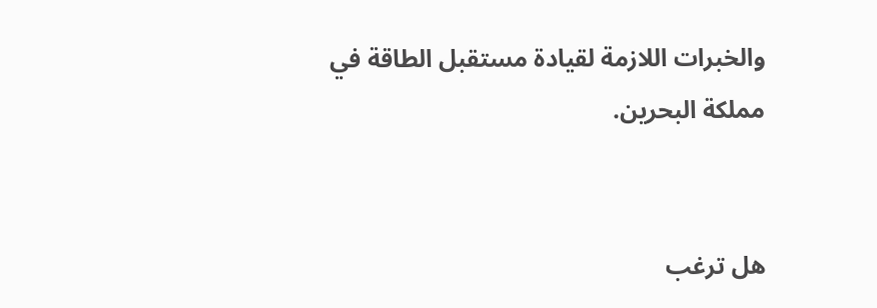والخبرات اللازمة لقيادة مستقبل الطاقة في مملكة البحرين.


هل ترغب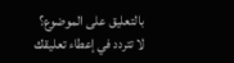بالتعليق على الموضوع؟
لا تتردد في إعطاء تعليقك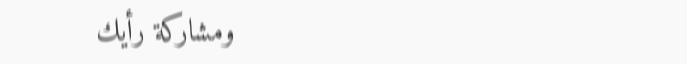ومشاركة رأيك